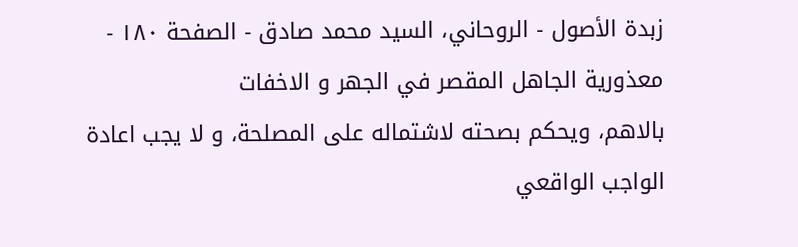زبدة الأصول - الروحاني، السيد محمد صادق - الصفحة ١٨٠ - معذورية الجاهل المقصر في الجهر و الاخفات
بالاهم، ويحكم بصحته لاشتماله على المصلحة، و لا يجب اعادة الواجب الواقعي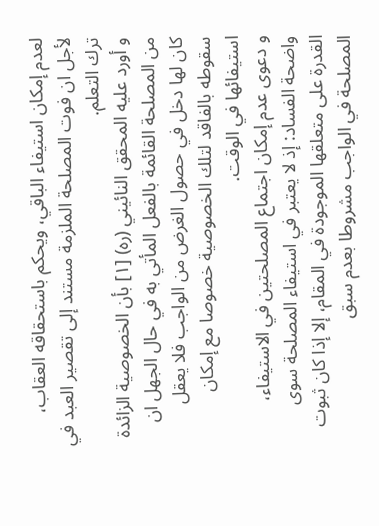لعدم إمكان استيفاء الباقي، ويحكم باستحقاقه العقاب، لأجل ان فوت المصلحة الملزمة مستند إلى تقصير العبد في ترك التعلم.
و أورد عليه المحقق النائيني (ره) [١] بأن الخصوصية الزائدة من المصلحة القائمة بالفعل المأتي به في حال الجهل ان كان لها دخل في حصول الغرض من الواجب فلا يعقل سقوطه بالفاقد لتلك الخصوصية خصوصا مع إمكان استيفائها في الوقت.
و دعوى عدم إمكان اجتماع المصلحتين في الاستيفاء، واضحة الفساد: إذ لا يعتبر في استيفاء المصلحة سوى القدرة على متعلقها الموجودة في المقام، إلا إذا كان ثبوت المصلحة في الواجب مشروطا بعدم سبق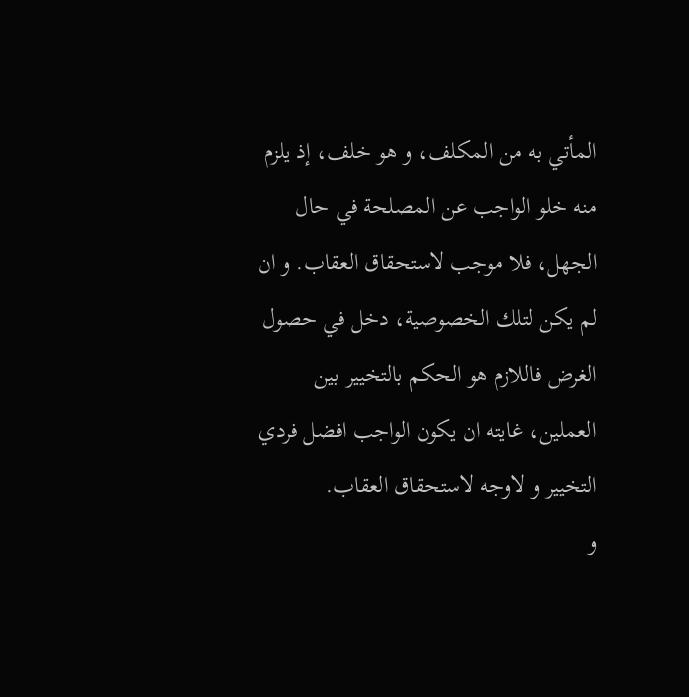المأتي به من المكلف، و هو خلف، إذ يلزم منه خلو الواجب عن المصلحة في حال الجهل، فلا موجب لاستحقاق العقاب. و ان لم يكن لتلك الخصوصية، دخل في حصول الغرض فاللازم هو الحكم بالتخيير بين العملين، غايته ان يكون الواجب افضل فردي التخيير و لاوجه لاستحقاق العقاب.
و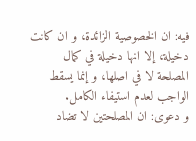فيه: ان الخصوصية الزائدة، و ان كانت دخيلة، إلا انها دخيلة في كمال المصلحة لا في اصلها، و إنما يسقط الواجب لعدم استيفاء الكامل.
و دعوى: ان المصلحتين لا تضاد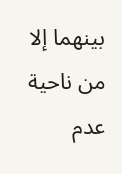بينهما إلا من ناحية عدم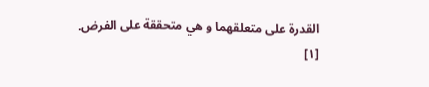القدرة على متعلقهما و هي متحققة على الفرض.
[١]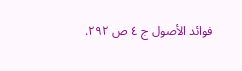فوائد الأصول ج ٤ ص ٢٩٢.